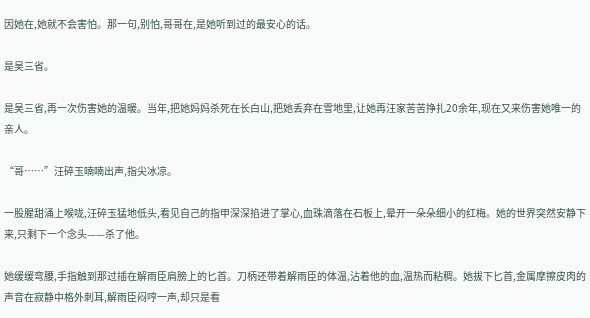因她在,她就不会害怕。那一句,别怕,哥哥在,是她听到过的最安心的话。

是吴三省。

是吴三省,再一次伤害她的温暖。当年,把她妈妈杀死在长白山,把她丢弃在雪地里,让她再汪家苦苦挣扎20余年,现在又来伤害她唯一的亲人。

“哥……”汪碎玉喃喃出声,指尖冰凉。

一股腥甜涌上喉咙,汪碎玉猛地低头,看见自己的指甲深深掐进了掌心,血珠滴落在石板上,晕开一朵朵细小的红梅。她的世界突然安静下来,只剩下一个念头——杀了他。

她缓缓弯腰,手指触到那过插在解雨臣肩膀上的匕首。刀柄还带着解雨臣的体温,沾着他的血,温热而粘稠。她拔下匕首,金属摩擦皮肉的声音在寂静中格外刺耳,解雨臣闷哼一声,却只是看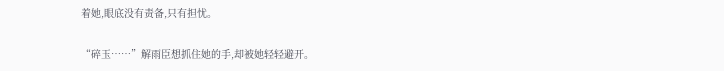着她,眼底没有责备,只有担忧。

“碎玉……”解雨臣想抓住她的手,却被她轻轻避开。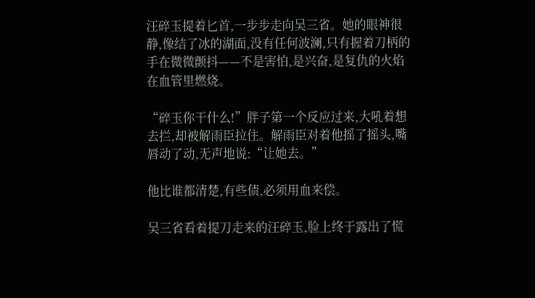汪碎玉提着匕首,一步步走向吴三省。她的眼神很静,像结了冰的湖面,没有任何波澜,只有握着刀柄的手在微微颤抖——不是害怕,是兴奋,是复仇的火焰在血管里燃烧。

“碎玉你干什么!”胖子第一个反应过来,大吼着想去拦,却被解雨臣拉住。解雨臣对着他摇了摇头,嘴唇动了动,无声地说:“让她去。”

他比谁都清楚,有些债,必须用血来偿。

吴三省看着提刀走来的汪碎玉,脸上终于露出了慌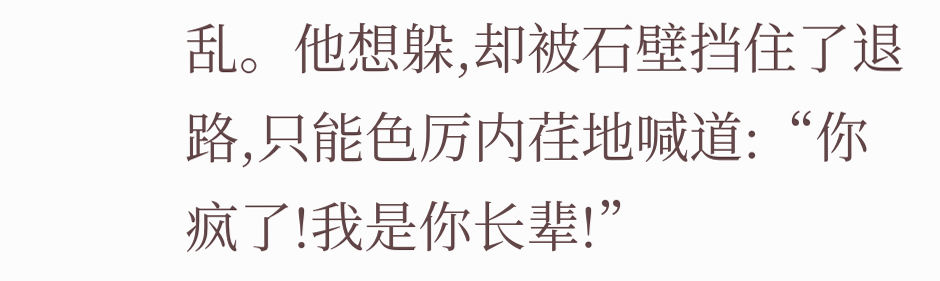乱。他想躲,却被石壁挡住了退路,只能色厉内荏地喊道:“你疯了!我是你长辈!”